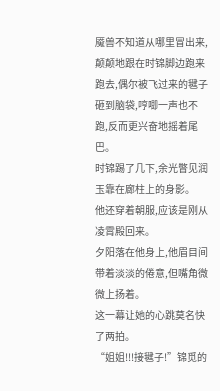魇兽不知道从哪里冒出来,颠颠地跟在时锦脚边跑来跑去,偶尔被飞过来的毽子砸到脑袋,哼唧一声也不跑,反而更兴奋地摇着尾巴。
时锦踢了几下,余光瞥见润玉靠在廊柱上的身影。
他还穿着朝服,应该是刚从凌霄殿回来。
夕阳落在他身上,他眉目间带着淡淡的倦意,但嘴角微微上扬着。
这一幕让她的心跳莫名快了两拍。
“姐姐!!!接毽子!”锦觅的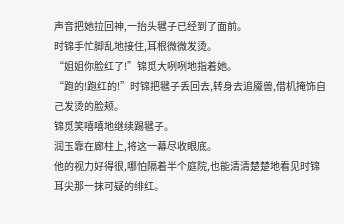声音把她拉回神,一抬头毽子已经到了面前。
时锦手忙脚乱地接住,耳根微微发烫。
“姐姐你脸红了!”锦觅大咧咧地指着她。
“跑的!跑红的!”时锦把毽子丢回去,转身去追魇兽,借机掩饰自己发烫的脸颊。
锦觅笑嘻嘻地继续踢毽子。
润玉靠在廊柱上,将这一幕尽收眼底。
他的视力好得很,哪怕隔着半个庭院,也能清清楚楚地看见时锦耳尖那一抹可疑的绯红。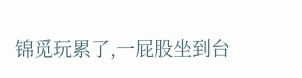锦觅玩累了,一屁股坐到台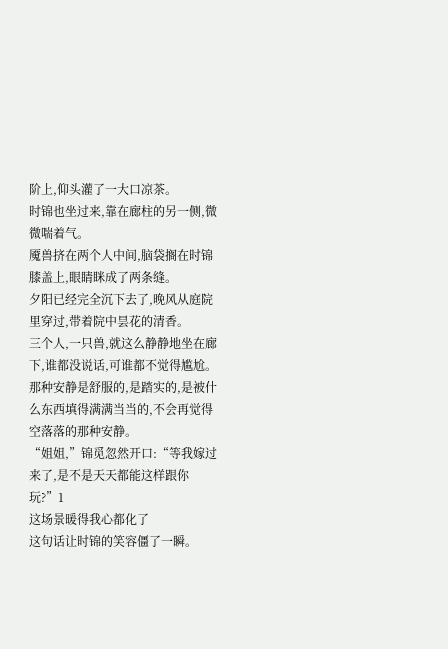阶上,仰头灌了一大口凉茶。
时锦也坐过来,靠在廊柱的另一侧,微微喘着气。
魇兽挤在两个人中间,脑袋搁在时锦膝盖上,眼睛眯成了两条缝。
夕阳已经完全沉下去了,晚风从庭院里穿过,带着院中昙花的清香。
三个人,一只兽,就这么静静地坐在廊下,谁都没说话,可谁都不觉得尴尬。
那种安静是舒服的,是踏实的,是被什么东西填得满满当当的,不会再觉得空落落的那种安静。
“姐姐,”锦觅忽然开口:“等我嫁过来了,是不是天天都能这样跟你玩?”1
这场景暖得我心都化了
这句话让时锦的笑容僵了一瞬。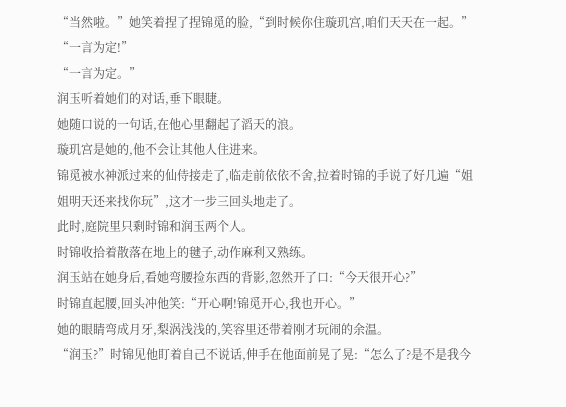“当然啦。”她笑着捏了捏锦觅的脸,“到时候你住璇玑宫,咱们天天在一起。”
“一言为定!”
“一言为定。”
润玉听着她们的对话,垂下眼睫。
她随口说的一句话,在他心里翻起了滔天的浪。
璇玑宫是她的,他不会让其他人住进来。
锦觅被水神派过来的仙侍接走了,临走前依依不舍,拉着时锦的手说了好几遍“姐姐明天还来找你玩”,这才一步三回头地走了。
此时,庭院里只剩时锦和润玉两个人。
时锦收拾着散落在地上的毽子,动作麻利又熟练。
润玉站在她身后,看她弯腰捡东西的背影,忽然开了口:“今天很开心?”
时锦直起腰,回头冲他笑:“开心啊!锦觅开心,我也开心。”
她的眼睛弯成月牙,梨涡浅浅的,笑容里还带着刚才玩闹的余温。
“润玉?”时锦见他盯着自己不说话,伸手在他面前晃了晃:“怎么了?是不是我今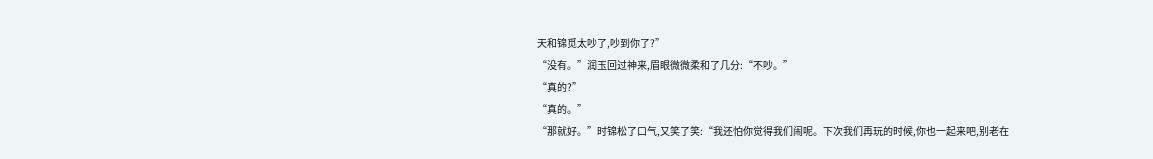天和锦觅太吵了,吵到你了?”
“没有。”润玉回过神来,眉眼微微柔和了几分:“不吵。”
“真的?”
“真的。”
“那就好。”时锦松了口气,又笑了笑:“我还怕你觉得我们闹呢。下次我们再玩的时候,你也一起来吧,别老在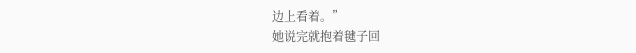边上看着。”
她说完就抱着毽子回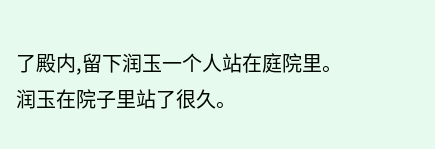了殿内,留下润玉一个人站在庭院里。
润玉在院子里站了很久。